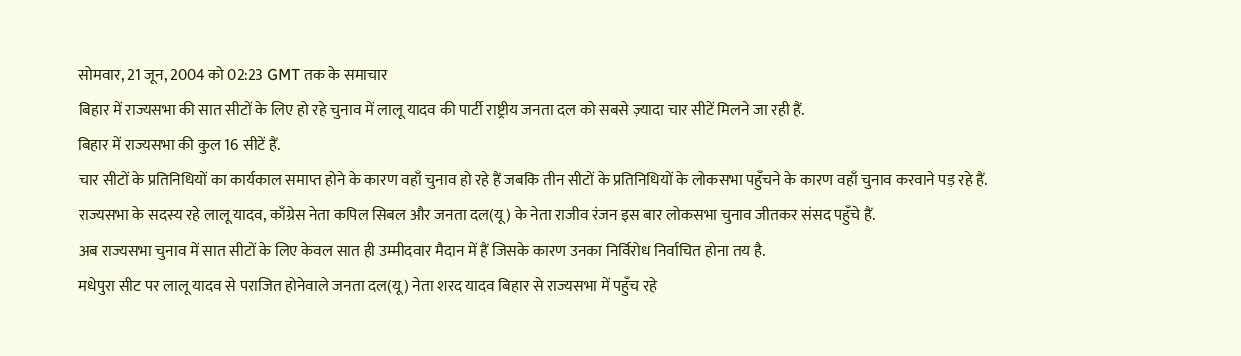सोमवार, 21 जून, 2004 को 02:23 GMT तक के समाचार
बिहार में राज्यसभा की सात सीटों के लिए हो रहे चुनाव में लालू यादव की पार्टी राष्ट्रीय जनता दल को सबसे ज़्यादा चार सीटें मिलने जा रही हैं.
बिहार में राज्यसभा की कुल 16 सीटें हैं.
चार सीटों के प्रतिनिधियों का कार्यकाल समाप्त होने के कारण वहाँ चुनाव हो रहे हैं जबकि तीन सीटों के प्रतिनिधियों के लोकसभा पहुँचने के कारण वहाँ चुनाव करवाने पड़ रहे हैं.
राज्यसभा के सदस्य रहे लालू यादव, काँग्रेस नेता कपिल सिबल और जनता दल(यू) के नेता राजीव रंजन इस बार लोकसभा चुनाव जीतकर संसद पहुँचे हैं.
अब राज्यसभा चुनाव में सात सीटों के लिए केवल सात ही उम्मीदवार मैदान में हैं जिसके कारण उनका निर्विरोध निर्वाचित होना तय है.
मधेपुरा सीट पर लालू यादव से पराजित होनेवाले जनता दल(यू) नेता शरद यादव बिहार से राज्यसभा में पहुँच रहे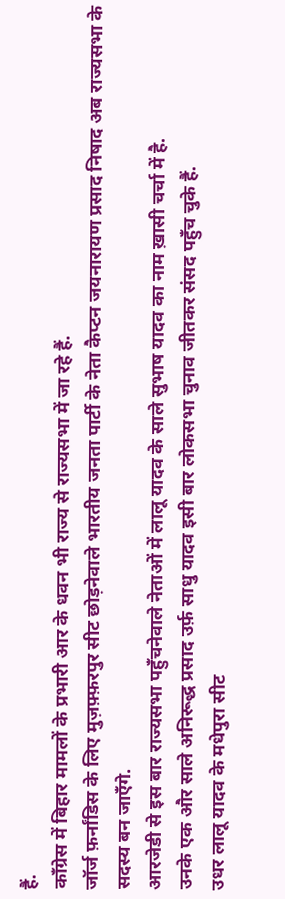हैं.
काँग्रेस में बिहार मामलों के प्रभारी आर के धवन भी राज्य से राज्यसभा में जा रहे हैं.
जॉर्ज फ़र्नांडिस के लिए मुज़फ़्फ़रपुर सीट छोड़नेवाले भारतीय जनता पार्टी के नेता कैप्टन जयनारायण प्रसाद निषाद अब राज्यसभा के सदस्य बन जाएँगे.
आरजेडी से इस बार राज्यसभा पहुँचनेवाले नेताओं में लालू यादव के साले सुभाष यादव का नाम ख़ासी चर्चा में है.
उनके एक और साले अनिरूद्ध प्रसाद उर्फ़ साधु यादव इसी बार लोकसभा चुनाव जीतकर संसद पहुँच चुके हैं.
उधर लालू यादव के मधेपुरा सीट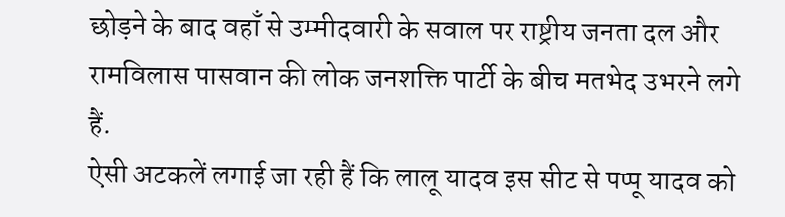छोड़ने के बाद वहाँ से उम्मीदवारी के सवाल पर राष्ट्रीय जनता दल और रामविलास पासवान की लोक जनशक्ति पार्टी के बीच मतभेद उभरने लगे हैं.
ऐसी अटकलें लगाई जा रही हैं कि लालू यादव इस सीट से पप्पू यादव को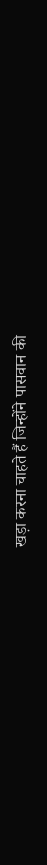खड़ा करना चाहते हैं जिन्होंने पासवान की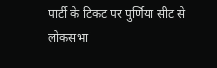पार्टी के टिकट पर पुर्णिया सीट से लोकसभा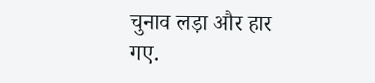चुनाव लड़ा और हार गए.